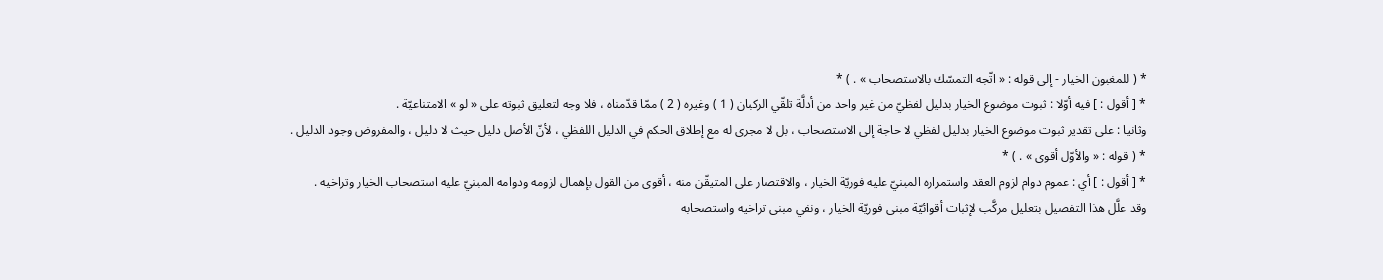* ( للمغبون الخيار - إلى قوله : « اتّجه التمسّك بالاستصحاب » . ) *
* [ أقول : ] فيه أوّلا : ثبوت موضوع الخيار بدليل لفظيّ من غير واحد من أدلَّة تلقّي الركبان ( 1 ) وغيره ( 2 ) ممّا قدّمناه ، فلا وجه لتعليق ثبوته على « لو » الامتناعيّة .
وثانيا : على تقدير ثبوت موضوع الخيار بدليل لفظي لا حاجة إلى الاستصحاب ، بل لا مجرى له مع إطلاق الحكم في الدليل اللفظي ، لأنّ الأصل دليل حيث لا دليل ، والمفروض وجود الدليل .
* ( قوله : « والأوّل أقوى » . ) *
* [ أقول : ] أي : عموم دوام لزوم العقد واستمراره المبنيّ عليه فوريّة الخيار ، والاقتصار على المتيقّن منه ، أقوى من القول بإهمال لزومه ودوامه المبنيّ عليه استصحاب الخيار وتراخيه .
وقد علَّل هذا التفصيل بتعليل مركَّب لإثبات أقوائيّة مبنى فوريّة الخيار ، ونفي مبنى تراخيه واستصحابه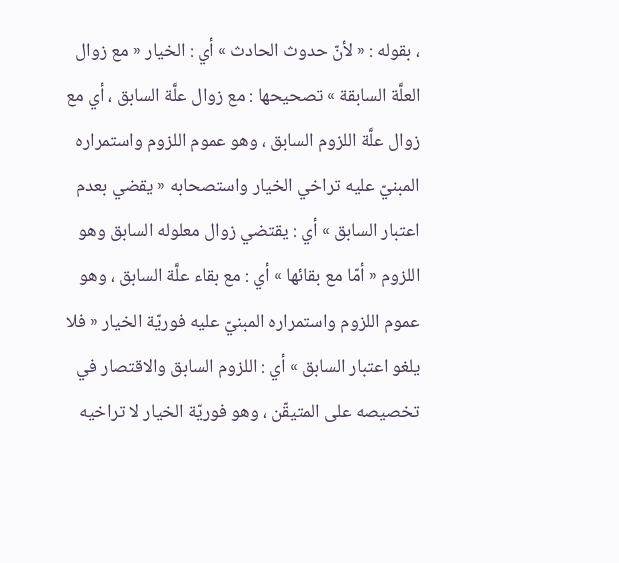، بقوله : « لأنّ حدوث الحادث » أي : الخيار « مع زوال العلَّة السابقة » تصحيحها : مع زوال علَّة السابق ، أي مع زوال علَّة اللزوم السابق ، وهو عموم اللزوم واستمراره المبنيّ عليه تراخي الخيار واستصحابه « يقضي بعدم اعتبار السابق » أي : يقتضي زوال معلوله السابق وهو اللزوم « أمّا مع بقائها » أي : مع بقاء علَّة السابق ، وهو عموم اللزوم واستمراره المبنيّ عليه فوريّة الخيار « فلا يلغو اعتبار السابق » أي : اللزوم السابق والاقتصار في تخصيصه على المتيقّن ، وهو فوريّة الخيار لا تراخيه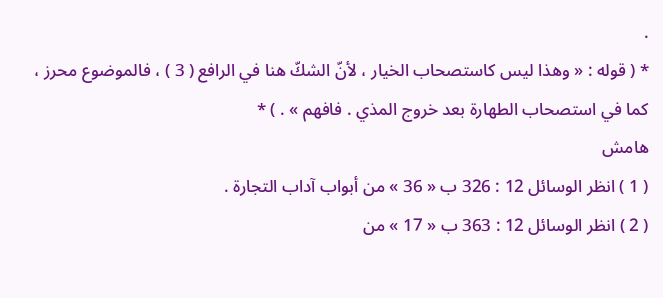.
* ( قوله : « وهذا ليس كاستصحاب الخيار ، لأنّ الشكّ هنا في الرافع ( 3 ) ، فالموضوع محرز ، كما في استصحاب الطهارة بعد خروج المذي . فافهم » . ) *
هامش
( 1 ) انظر الوسائل 12 : 326 ب « 36 » من أبواب آداب التجارة .
( 2 ) انظر الوسائل 12 : 363 ب « 17 » من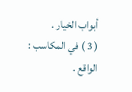أبواب الخيار .
( 3 ) في المكاسب : الواقع .